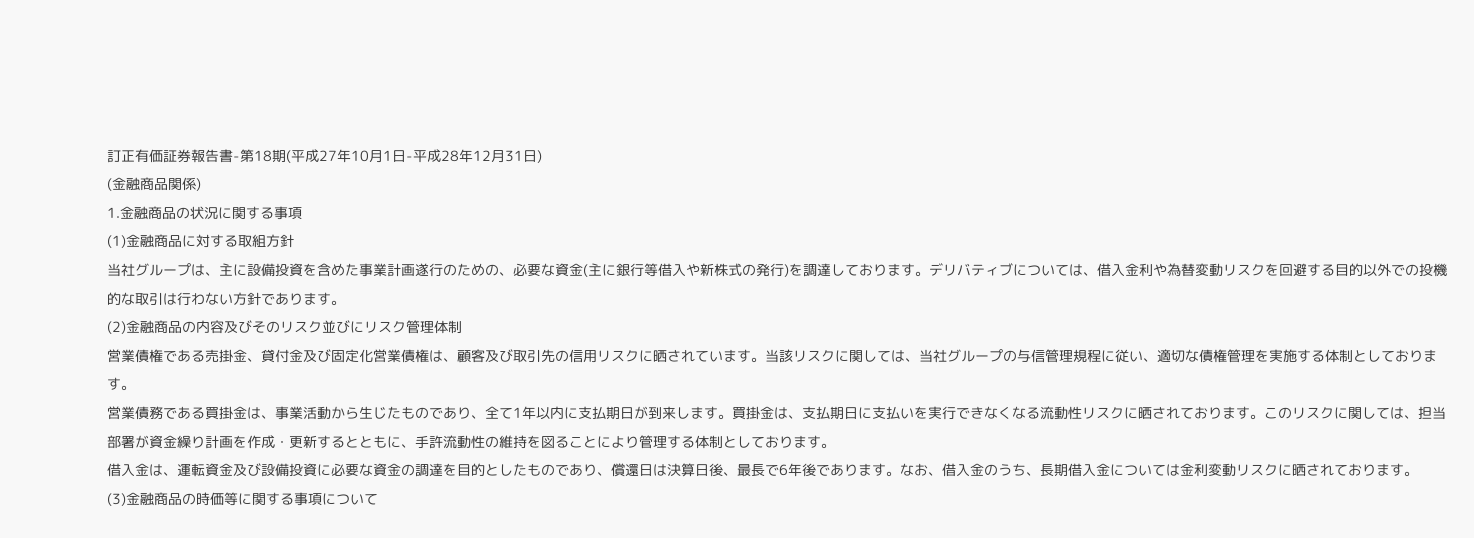訂正有価証券報告書-第18期(平成27年10月1日-平成28年12月31日)
(金融商品関係)
1.金融商品の状況に関する事項
(1)金融商品に対する取組方針
当社グループは、主に設備投資を含めた事業計画遂行のための、必要な資金(主に銀行等借入や新株式の発行)を調達しております。デリバティブについては、借入金利や為替変動リスクを回避する目的以外での投機的な取引は行わない方針であります。
(2)金融商品の内容及びそのリスク並びにリスク管理体制
営業債権である売掛金、貸付金及び固定化営業債権は、顧客及び取引先の信用リスクに晒されています。当該リスクに関しては、当社グループの与信管理規程に従い、適切な債権管理を実施する体制としております。
営業債務である買掛金は、事業活動から生じたものであり、全て1年以内に支払期日が到来します。買掛金は、支払期日に支払いを実行できなくなる流動性リスクに晒されております。このリスクに関しては、担当部署が資金繰り計画を作成・更新するとともに、手許流動性の維持を図ることにより管理する体制としております。
借入金は、運転資金及び設備投資に必要な資金の調達を目的としたものであり、償還日は決算日後、最長で6年後であります。なお、借入金のうち、長期借入金については金利変動リスクに晒されております。
(3)金融商品の時価等に関する事項について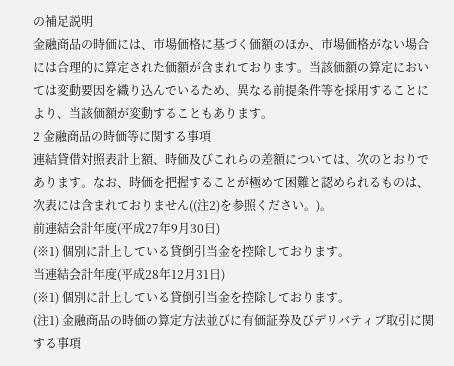の補足説明
金融商品の時価には、市場価格に基づく価額のほか、市場価格がない場合には合理的に算定された価額が含まれております。当該価額の算定においては変動要因を織り込んでいるため、異なる前提条件等を採用することにより、当該価額が変動することもあります。
2 金融商品の時価等に関する事項
連結貸借対照表計上額、時価及びこれらの差額については、次のとおりであります。なお、時価を把握することが極めて困難と認められるものは、次表には含まれておりません((注2)を参照ください。)。
前連結会計年度(平成27年9月30日)
(※1) 個別に計上している貸倒引当金を控除しております。
当連結会計年度(平成28年12月31日)
(※1) 個別に計上している貸倒引当金を控除しております。
(注1) 金融商品の時価の算定方法並びに有価証券及びデリバティブ取引に関する事項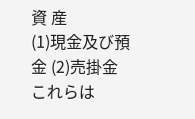資 産
(1)現金及び預金 (2)売掛金
これらは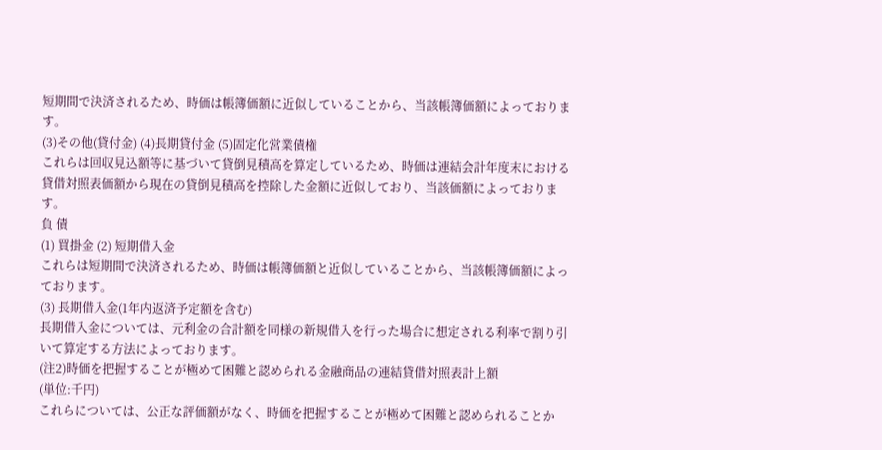短期間で決済されるため、時価は帳簿価額に近似していることから、当該帳簿価額によっております。
(3)その他(貸付金) (4)長期貸付金 (5)固定化営業債権
これらは回収見込額等に基づいて貸倒見積高を算定しているため、時価は連結会計年度末における貸借対照表価額から現在の貸倒見積高を控除した金額に近似しており、当該価額によっております。
負 債
(1) 買掛金 (2) 短期借入金
これらは短期間で決済されるため、時価は帳簿価額と近似していることから、当該帳簿価額によっております。
(3) 長期借入金(1年内返済予定額を含む)
長期借入金については、元利金の合計額を同様の新規借入を行った場合に想定される利率で割り引いて算定する方法によっております。
(注2)時価を把握することが極めて困難と認められる金融商品の連結貸借対照表計上額
(単位:千円)
これらについては、公正な評価額がなく、時価を把握することが極めて困難と認められることか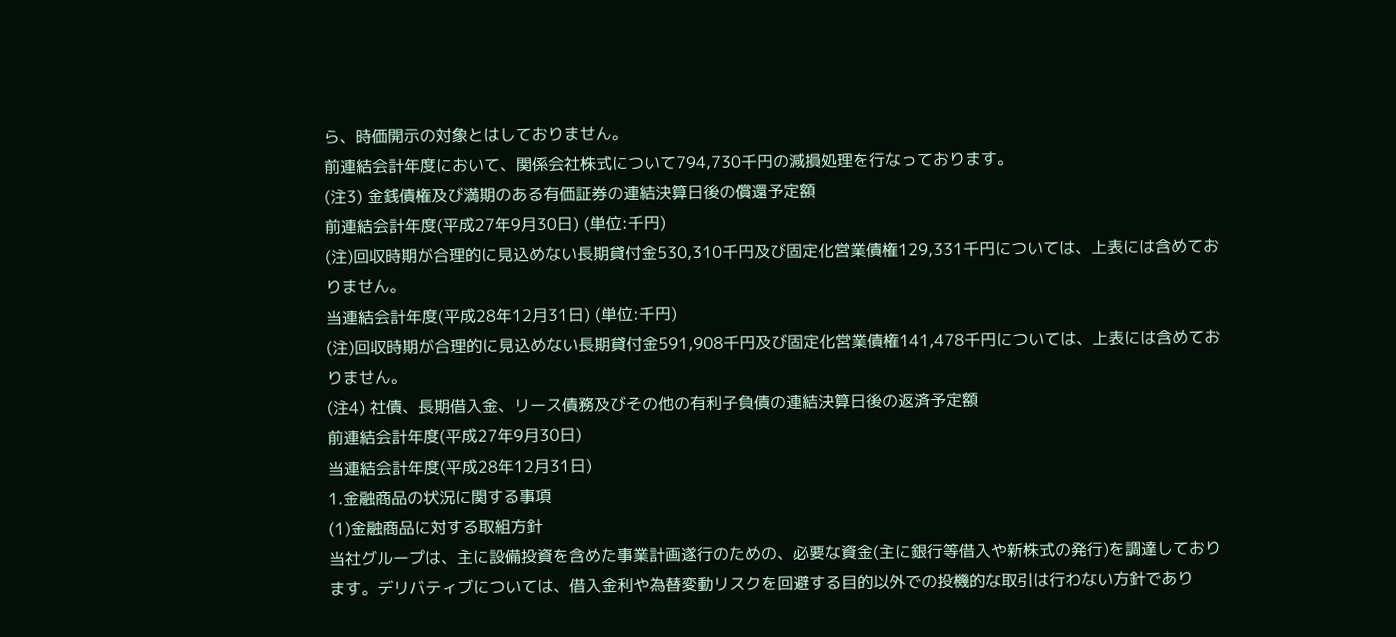ら、時価開示の対象とはしておりません。
前連結会計年度において、関係会社株式について794,730千円の減損処理を行なっております。
(注3) 金銭債権及び満期のある有価証券の連結決算日後の償還予定額
前連結会計年度(平成27年9月30日) (単位:千円)
(注)回収時期が合理的に見込めない長期貸付金530,310千円及び固定化営業債権129,331千円については、上表には含めておりません。
当連結会計年度(平成28年12月31日) (単位:千円)
(注)回収時期が合理的に見込めない長期貸付金591,908千円及び固定化営業債権141,478千円については、上表には含めておりません。
(注4) 社債、長期借入金、リース債務及びその他の有利子負債の連結決算日後の返済予定額
前連結会計年度(平成27年9月30日)
当連結会計年度(平成28年12月31日)
1.金融商品の状況に関する事項
(1)金融商品に対する取組方針
当社グループは、主に設備投資を含めた事業計画遂行のための、必要な資金(主に銀行等借入や新株式の発行)を調達しております。デリバティブについては、借入金利や為替変動リスクを回避する目的以外での投機的な取引は行わない方針であり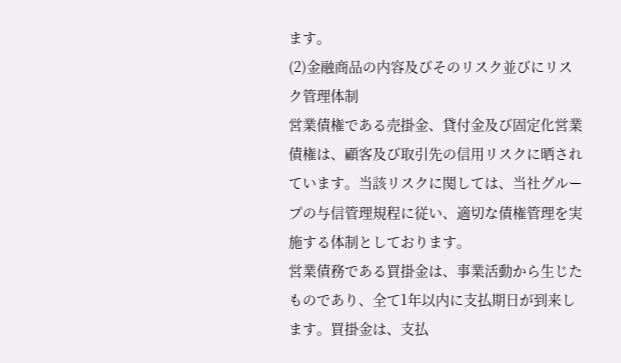ます。
(2)金融商品の内容及びそのリスク並びにリスク管理体制
営業債権である売掛金、貸付金及び固定化営業債権は、顧客及び取引先の信用リスクに晒されています。当該リスクに関しては、当社グループの与信管理規程に従い、適切な債権管理を実施する体制としております。
営業債務である買掛金は、事業活動から生じたものであり、全て1年以内に支払期日が到来します。買掛金は、支払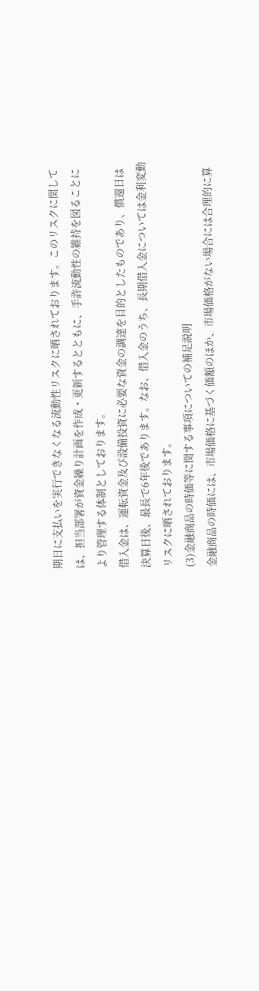期日に支払いを実行できなくなる流動性リスクに晒されております。このリスクに関しては、担当部署が資金繰り計画を作成・更新するとともに、手許流動性の維持を図ることにより管理する体制としております。
借入金は、運転資金及び設備投資に必要な資金の調達を目的としたものであり、償還日は決算日後、最長で6年後であります。なお、借入金のうち、長期借入金については金利変動リスクに晒されております。
(3)金融商品の時価等に関する事項についての補足説明
金融商品の時価には、市場価格に基づく価額のほか、市場価格がない場合には合理的に算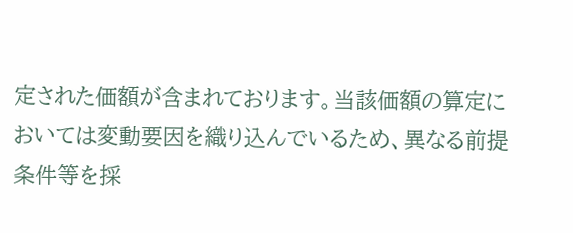定された価額が含まれております。当該価額の算定においては変動要因を織り込んでいるため、異なる前提条件等を採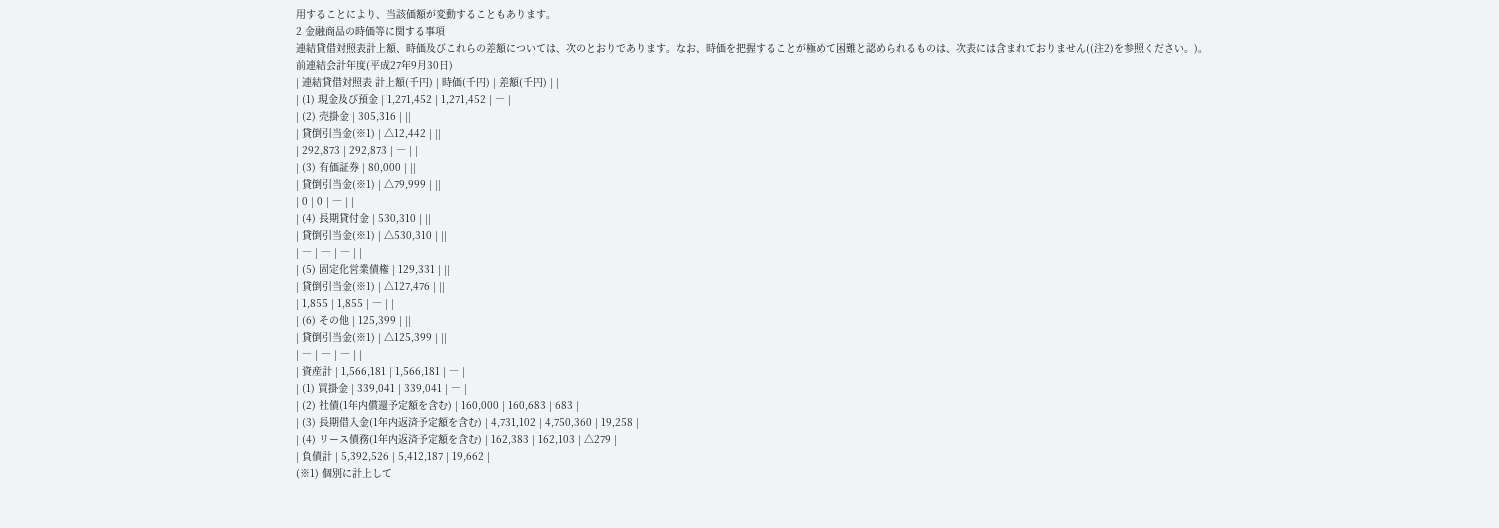用することにより、当該価額が変動することもあります。
2 金融商品の時価等に関する事項
連結貸借対照表計上額、時価及びこれらの差額については、次のとおりであります。なお、時価を把握することが極めて困難と認められるものは、次表には含まれておりません((注2)を参照ください。)。
前連結会計年度(平成27年9月30日)
| 連結貸借対照表 計上額(千円) | 時価(千円) | 差額(千円) | |
| (1) 現金及び預金 | 1,271,452 | 1,271,452 | ― |
| (2) 売掛金 | 305,316 | ||
| 貸倒引当金(※1) | △12,442 | ||
| 292,873 | 292,873 | ― | |
| (3) 有価証券 | 80,000 | ||
| 貸倒引当金(※1) | △79,999 | ||
| 0 | 0 | ― | |
| (4) 長期貸付金 | 530,310 | ||
| 貸倒引当金(※1) | △530,310 | ||
| ― | ― | ― | |
| (5) 固定化営業債権 | 129,331 | ||
| 貸倒引当金(※1) | △127,476 | ||
| 1,855 | 1,855 | ― | |
| (6) その他 | 125,399 | ||
| 貸倒引当金(※1) | △125,399 | ||
| ― | ― | ― | |
| 資産計 | 1,566,181 | 1,566,181 | ― |
| (1) 買掛金 | 339,041 | 339,041 | ― |
| (2) 社債(1年内償還予定額を含む) | 160,000 | 160,683 | 683 |
| (3) 長期借入金(1年内返済予定額を含む) | 4,731,102 | 4,750,360 | 19,258 |
| (4) リース債務(1年内返済予定額を含む) | 162,383 | 162,103 | △279 |
| 負債計 | 5,392,526 | 5,412,187 | 19,662 |
(※1) 個別に計上して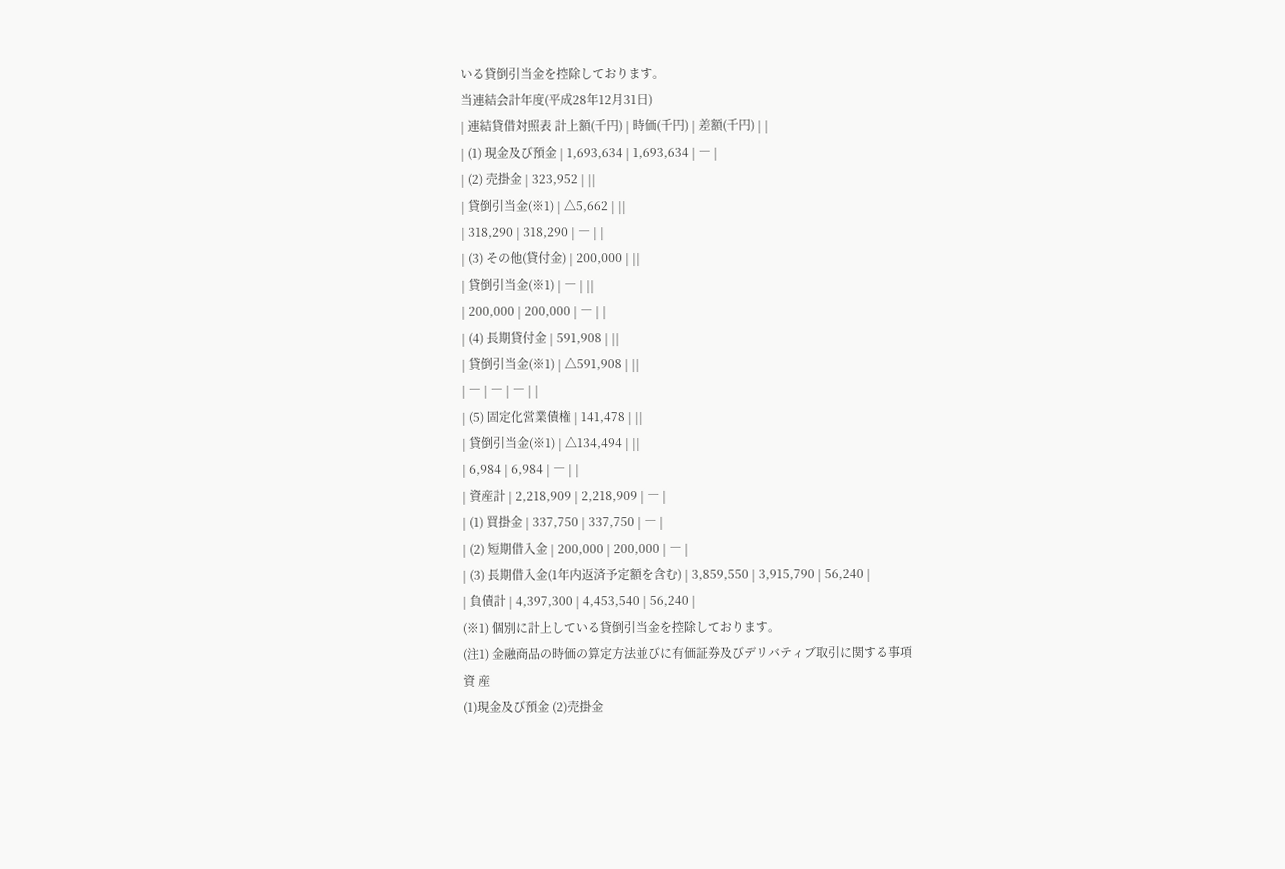いる貸倒引当金を控除しております。
当連結会計年度(平成28年12月31日)
| 連結貸借対照表 計上額(千円) | 時価(千円) | 差額(千円) | |
| (1) 現金及び預金 | 1,693,634 | 1,693,634 | ― |
| (2) 売掛金 | 323,952 | ||
| 貸倒引当金(※1) | △5,662 | ||
| 318,290 | 318,290 | ― | |
| (3) その他(貸付金) | 200,000 | ||
| 貸倒引当金(※1) | ― | ||
| 200,000 | 200,000 | ― | |
| (4) 長期貸付金 | 591,908 | ||
| 貸倒引当金(※1) | △591,908 | ||
| ― | ― | ― | |
| (5) 固定化営業債権 | 141,478 | ||
| 貸倒引当金(※1) | △134,494 | ||
| 6,984 | 6,984 | ― | |
| 資産計 | 2,218,909 | 2,218,909 | ― |
| (1) 買掛金 | 337,750 | 337,750 | ― |
| (2) 短期借入金 | 200,000 | 200,000 | ― |
| (3) 長期借入金(1年内返済予定額を含む) | 3,859,550 | 3,915,790 | 56,240 |
| 負債計 | 4,397,300 | 4,453,540 | 56,240 |
(※1) 個別に計上している貸倒引当金を控除しております。
(注1) 金融商品の時価の算定方法並びに有価証券及びデリバティブ取引に関する事項
資 産
(1)現金及び預金 (2)売掛金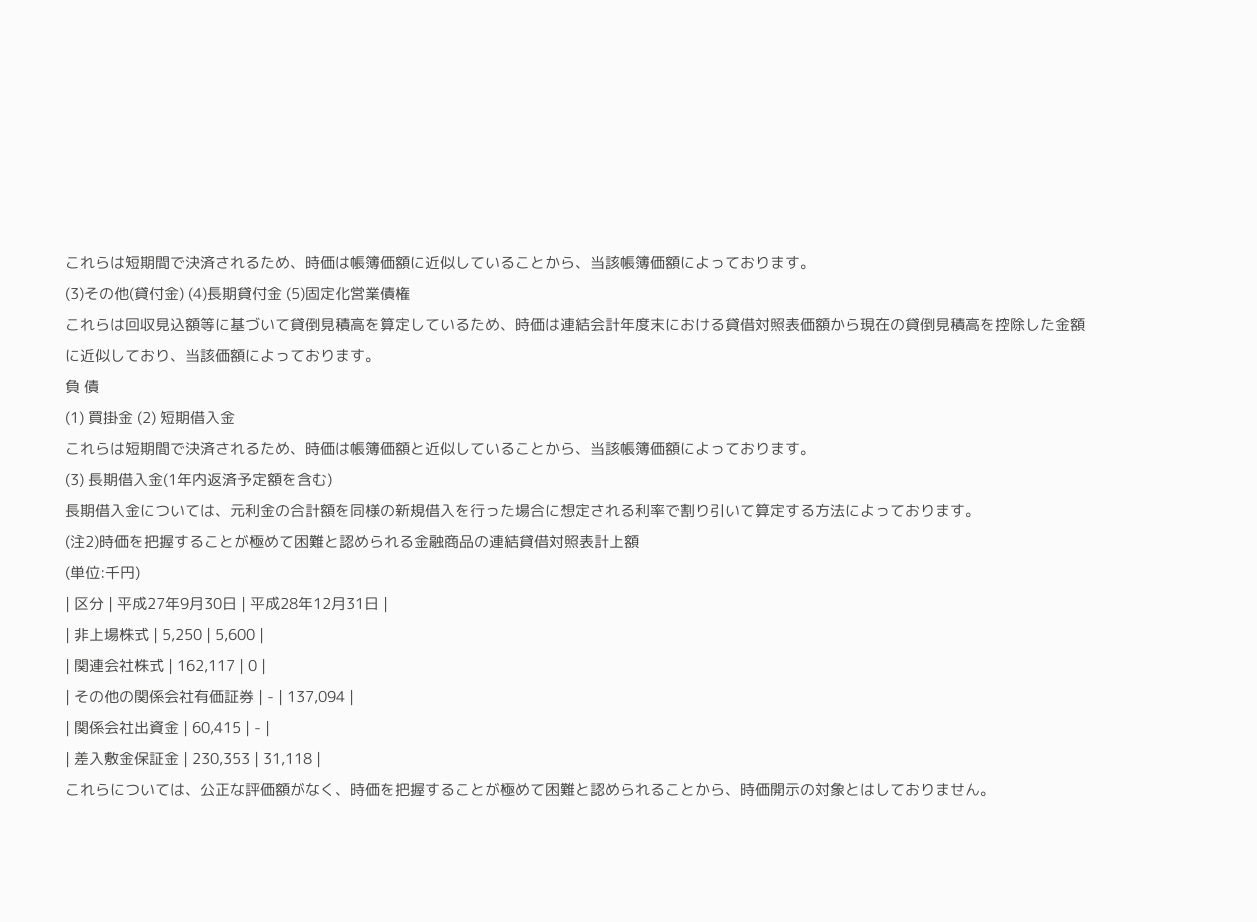これらは短期間で決済されるため、時価は帳簿価額に近似していることから、当該帳簿価額によっております。
(3)その他(貸付金) (4)長期貸付金 (5)固定化営業債権
これらは回収見込額等に基づいて貸倒見積高を算定しているため、時価は連結会計年度末における貸借対照表価額から現在の貸倒見積高を控除した金額に近似しており、当該価額によっております。
負 債
(1) 買掛金 (2) 短期借入金
これらは短期間で決済されるため、時価は帳簿価額と近似していることから、当該帳簿価額によっております。
(3) 長期借入金(1年内返済予定額を含む)
長期借入金については、元利金の合計額を同様の新規借入を行った場合に想定される利率で割り引いて算定する方法によっております。
(注2)時価を把握することが極めて困難と認められる金融商品の連結貸借対照表計上額
(単位:千円)
| 区分 | 平成27年9月30日 | 平成28年12月31日 |
| 非上場株式 | 5,250 | 5,600 |
| 関連会社株式 | 162,117 | 0 |
| その他の関係会社有価証券 | - | 137,094 |
| 関係会社出資金 | 60,415 | - |
| 差入敷金保証金 | 230,353 | 31,118 |
これらについては、公正な評価額がなく、時価を把握することが極めて困難と認められることから、時価開示の対象とはしておりません。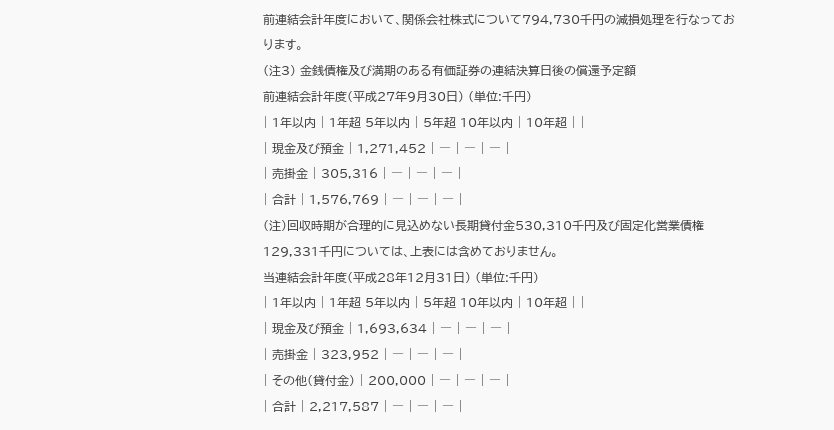前連結会計年度において、関係会社株式について794,730千円の減損処理を行なっております。
(注3) 金銭債権及び満期のある有価証券の連結決算日後の償還予定額
前連結会計年度(平成27年9月30日) (単位:千円)
| 1年以内 | 1年超 5年以内 | 5年超 10年以内 | 10年超 | |
| 現金及び預金 | 1,271,452 | ― | ― | ― |
| 売掛金 | 305,316 | ― | ― | ― |
| 合計 | 1,576,769 | ― | ― | ― |
(注)回収時期が合理的に見込めない長期貸付金530,310千円及び固定化営業債権129,331千円については、上表には含めておりません。
当連結会計年度(平成28年12月31日) (単位:千円)
| 1年以内 | 1年超 5年以内 | 5年超 10年以内 | 10年超 | |
| 現金及び預金 | 1,693,634 | ― | ― | ― |
| 売掛金 | 323,952 | ― | ― | ― |
| その他(貸付金) | 200,000 | ― | ― | ― |
| 合計 | 2,217,587 | ― | ― | ― |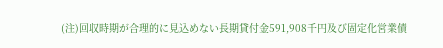(注)回収時期が合理的に見込めない長期貸付金591,908千円及び固定化営業債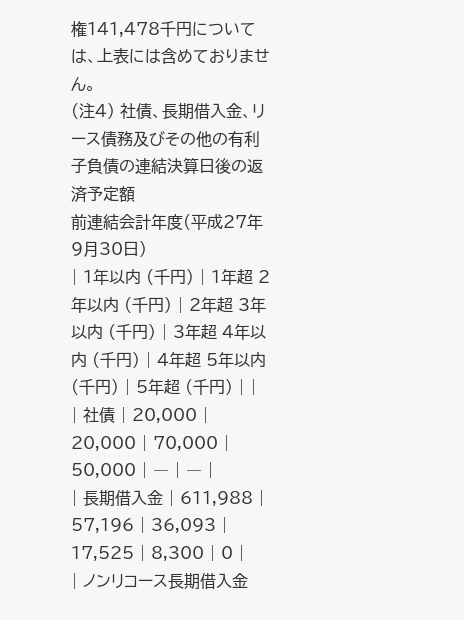権141,478千円については、上表には含めておりません。
(注4) 社債、長期借入金、リース債務及びその他の有利子負債の連結決算日後の返済予定額
前連結会計年度(平成27年9月30日)
| 1年以内 (千円) | 1年超 2年以内 (千円) | 2年超 3年以内 (千円) | 3年超 4年以内 (千円) | 4年超 5年以内 (千円) | 5年超 (千円) | |
| 社債 | 20,000 | 20,000 | 70,000 | 50,000 | ― | ― |
| 長期借入金 | 611,988 | 57,196 | 36,093 | 17,525 | 8,300 | 0 |
| ノンリコース長期借入金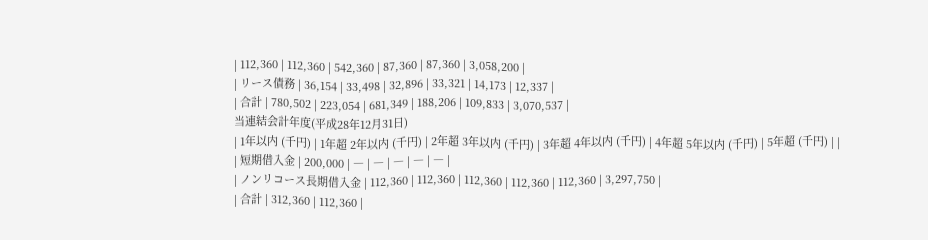| 112,360 | 112,360 | 542,360 | 87,360 | 87,360 | 3,058,200 |
| リース債務 | 36,154 | 33,498 | 32,896 | 33,321 | 14,173 | 12,337 |
| 合計 | 780,502 | 223,054 | 681,349 | 188,206 | 109,833 | 3,070,537 |
当連結会計年度(平成28年12月31日)
| 1年以内 (千円) | 1年超 2年以内 (千円) | 2年超 3年以内 (千円) | 3年超 4年以内 (千円) | 4年超 5年以内 (千円) | 5年超 (千円) | |
| 短期借入金 | 200,000 | ― | ― | ― | ― | ― |
| ノンリコース長期借入金 | 112,360 | 112,360 | 112,360 | 112,360 | 112,360 | 3,297,750 |
| 合計 | 312,360 | 112,360 |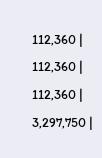112,360 | 112,360 | 112,360 | 3,297,750 |